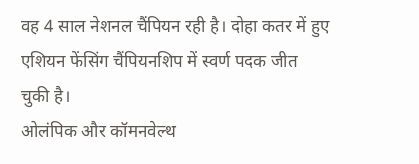वह 4 साल नेशनल चैंपियन रही है। दोहा कतर में हुए एशियन फेंसिंग चैंपियनशिप में स्वर्ण पदक जीत चुकी है।
ओलंपिक और कॉमनवेल्थ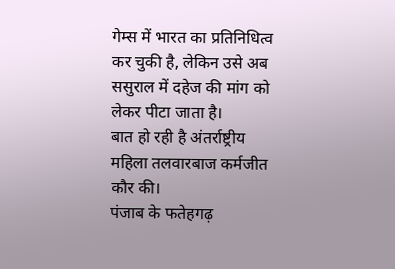गेम्स में भारत का प्रतिनिधित्व कर चुकी है, लेकिन उसे अब ससुराल में दहेज की मांग को लेकर पीटा जाता है।
बात हो रही है अंतर्राष्ट्रीय महिला तलवारबाज कर्मजीत कौर की।
पंजाब के फतेहगढ़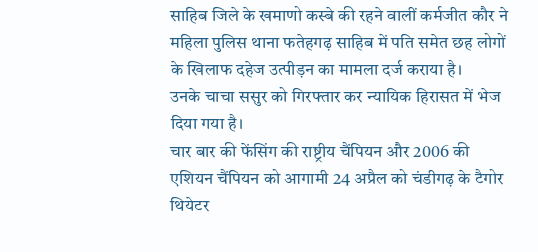साहिब जिले के खमाणो कस्बे की रहने वालीं कर्मजीत कौर ने महिला पुलिस थाना फतेहगढ़ साहिब में पति समेत छह लोगों के खिलाफ दहेज उत्पीड़न का मामला दर्ज कराया है।
उनके चाचा ससुर को गिरफ्तार कर न्यायिक हिरासत में भेज दिया गया है।
चार बार की फेंसिंग की राष्ट्रीय चैंपियन और 2006 की एशियन चैंपियन को आगामी 24 अप्रैल को चंडीगढ़ के टैगोर थियेटर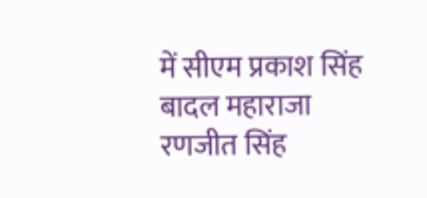में सीएम प्रकाश सिंह बादल महाराजा रणजीत सिंह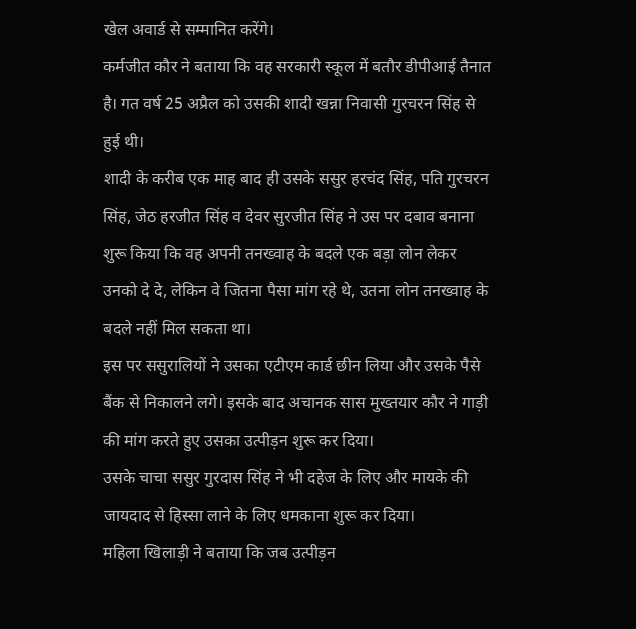खेल अवार्ड से सम्मानित करेंगे।
कर्मजीत कौर ने बताया कि वह सरकारी स्कूल में बतौर डीपीआई तैनात है। गत वर्ष 25 अप्रैल को उसकी शादी खन्ना निवासी गुरचरन सिंह से हुई थी।
शादी के करीब एक माह बाद ही उसके ससुर हरचंद सिंह, पति गुरचरन सिंह, जेठ हरजीत सिंह व देवर सुरजीत सिंह ने उस पर दबाव बनाना शुरू किया कि वह अपनी तनख्वाह के बदले एक बड़ा लोन लेकर उनको दे दे, लेकिन वे जितना पैसा मांग रहे थे, उतना लोन तनख्वाह के बदले नहीं मिल सकता था।
इस पर ससुरालियों ने उसका एटीएम कार्ड छीन लिया और उसके पैसे बैंक से निकालने लगे। इसके बाद अचानक सास मुख्तयार कौर ने गाड़ी की मांग करते हुए उसका उत्पीड़न शुरू कर दिया।
उसके चाचा ससुर गुरदास सिंह ने भी दहेज के लिए और मायके की जायदाद से हिस्सा लाने के लिए धमकाना शुरू कर दिया।
महिला खिलाड़ी ने बताया कि जब उत्पीड़न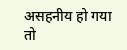असहनीय हो गया तो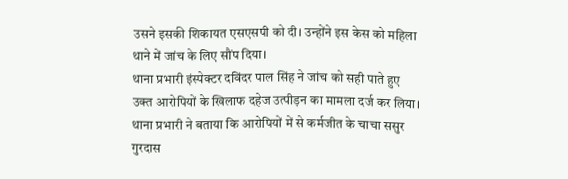उसने इसकी शिकायत एसएसपी को दी। उन्होंने इस केस को महिला थाने में जांच के लिए सौंप दिया।
थाना प्रभारी इंस्पेक्टर दविंदर पाल सिंह ने जांच को सही पाते हुए उक्त आरोपियों के खिलाफ दहेज उत्पीड़न का मामला दर्ज कर लिया। थाना प्रभारी ने बताया कि आरोपियों में से कर्मजीत के चाचा ससुर गुरदास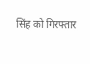सिंह को गिरफ्तार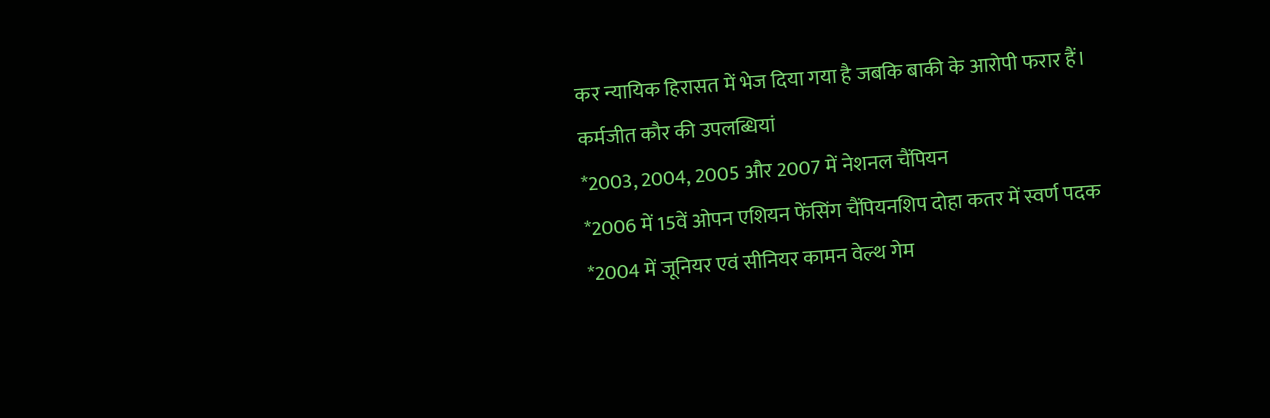कर न्यायिक हिरासत में भेज दिया गया है जबकि बाकी के आरोपी फरार हैं।
कर्मजीत कौर की उपलब्धियां
*2003, 2004, 2005 और 2007 में नेशनल चैंपियन
*2006 में 15वें ओपन एशियन फेंसिंग चैंपियनशिप दोहा कतर में स्वर्ण पदक
*2004 में जूनियर एवं सीनियर कामन वेल्थ गेम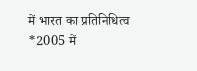में भारत का प्रतिनिधित्व
*2005 में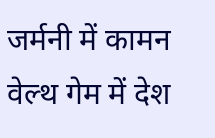जर्मनी में कामन वेल्थ गेम में देश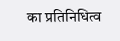का प्रतिनिधित्व